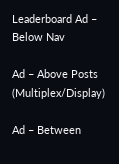Leaderboard Ad – Below Nav

Ad – Above Posts (Multiplex/Display)

Ad – Between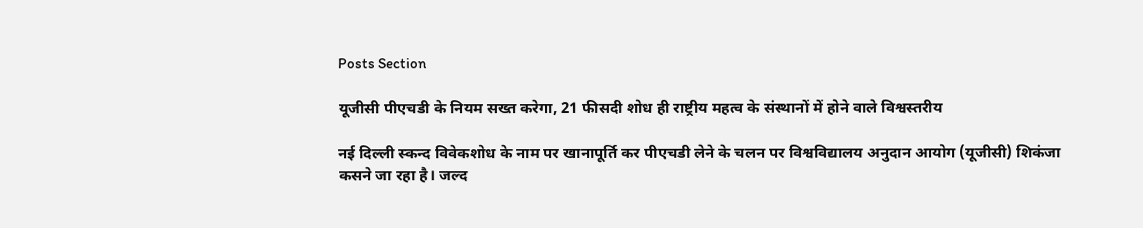Posts Section

यूजीसी पीएचडी के नियम सख्त करेगा, 21 फीसदी शोध ही राष्ट्रीय महत्व के संस्थानों में होने वाले विश्वस्तरीय

नई दिल्ली स्कन्द विवेकशोध के नाम पर खानापूर्ति कर पीएचडी लेने के चलन पर विश्वविद्यालय अनुदान आयोग (यूजीसी) शिकंजा कसने जा रहा है। जल्द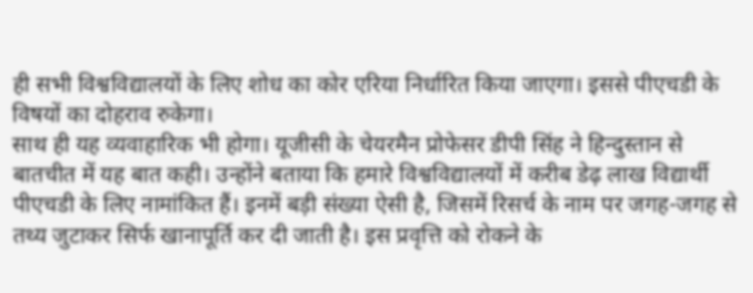ही सभी विश्वविद्यालयों के लिए शोध का कोर एरिया निर्धारित किया जाएगा। इससे पीएचडी के विषयों का दोहराव रुकेगा।
साथ ही यह व्यवाहारिक भी होगा। यूजीसी के चेयरमैन प्रोफेसर डीपी सिंह ने हिन्दुस्तान से बातचीत में यह बात कही। उन्होंने बताया कि हमारे विश्वविद्यालयों में करीब डेढ़ लाख विद्यार्थी पीएचडी के लिए नामांकित हैं। इनमें बड़ी संख्या ऐसी है, जिसमें रिसर्च के नाम पर जगह-जगह से तथ्य जुटाकर सिर्फ खानापूर्ति कर दी जाती है। इस प्रवृत्ति को रोकने के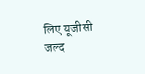लिए यूजीसी जल्द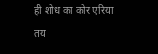ही शोध का कोर एरिया तय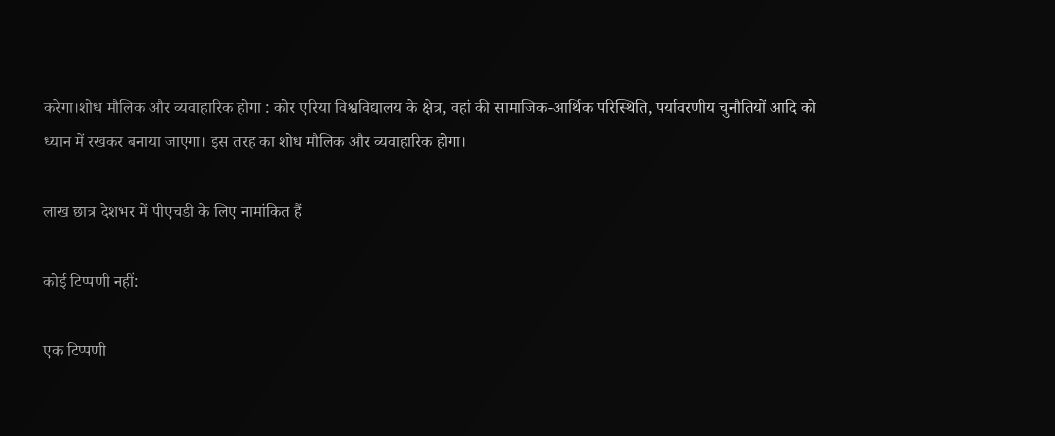करेगा।शोध मौलिक और व्यवाहारिक होगा : कोर एरिया विश्वविद्यालय के क्षेत्र, वहां की सामाजिक-आर्थिक परिस्थिति, पर्यावरणीय चुनौतियों आदि को ध्यान में रखकर बनाया जाएगा। इस तरह का शोध मौलिक और व्यवाहारिक होगा।

लाख छात्र देशभर में पीएचडी के लिए नामांकित हैं

कोई टिप्पणी नहीं:

एक टिप्पणी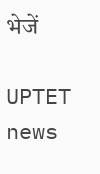भेजें

UPTET news